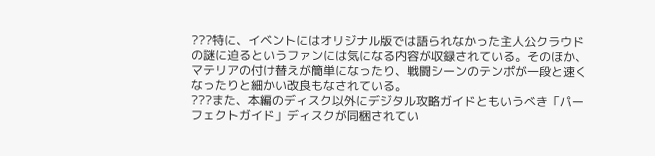???特に、イベントにはオリジナル版では語られなかった主人公クラウドの謎に迫るというファンには気になる内容が収録されている。そのほか、マテリアの付け替えが簡単になったり、戦闘シーンのテンポが一段と速くなったりと細かい改良もなされている。
???また、本編のディスク以外にデジタル攻略ガイドともいうべき「パーフェクトガイド」ディスクが同梱されてい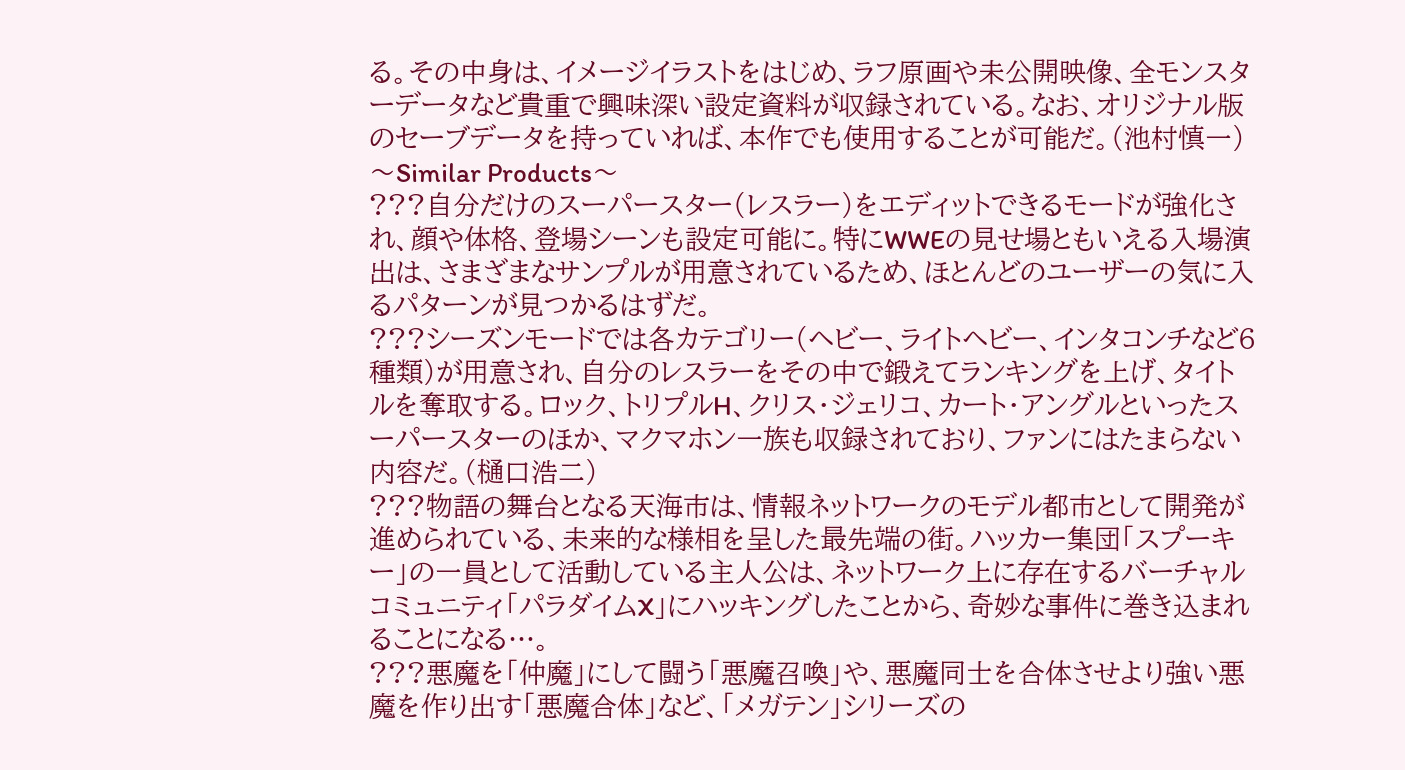る。その中身は、イメージイラストをはじめ、ラフ原画や未公開映像、全モンスターデータなど貴重で興味深い設定資料が収録されている。なお、オリジナル版のセーブデータを持っていれば、本作でも使用することが可能だ。(池村慎一) 〜Similar Products〜
???自分だけのスーパースター(レスラー)をエディットできるモードが強化され、顔や体格、登場シーンも設定可能に。特にWWEの見せ場ともいえる入場演出は、さまざまなサンプルが用意されているため、ほとんどのユーザーの気に入るパターンが見つかるはずだ。
???シーズンモードでは各カテゴリー(ヘビー、ライトヘビー、インタコンチなど6種類)が用意され、自分のレスラーをその中で鍛えてランキングを上げ、タイトルを奪取する。ロック、トリプルH、クリス・ジェリコ、カート・アングルといったスーパースターのほか、マクマホン一族も収録されており、ファンにはたまらない内容だ。(樋口浩二)
???物語の舞台となる天海市は、情報ネットワークのモデル都市として開発が進められている、未来的な様相を呈した最先端の街。ハッカー集団「スプーキー」の一員として活動している主人公は、ネットワーク上に存在するバーチャルコミュニティ「パラダイムX」にハッキングしたことから、奇妙な事件に巻き込まれることになる…。
???悪魔を「仲魔」にして闘う「悪魔召喚」や、悪魔同士を合体させより強い悪魔を作り出す「悪魔合体」など、「メガテン」シリーズの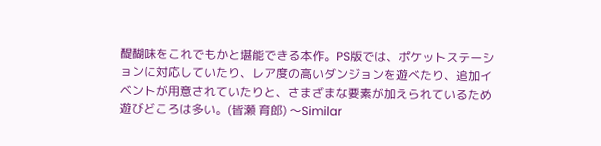醍醐味をこれでもかと堪能できる本作。PS版では、ポケットステーションに対応していたり、レア度の高いダンジョンを遊べたり、追加イベントが用意されていたりと、さまざまな要素が加えられているため遊びどころは多い。(皆瀬 育郎) 〜Similar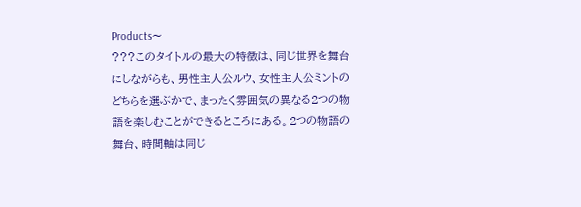Products〜
???このタイトルの最大の特徴は、同じ世界を舞台にしながらも、男性主人公ルウ、女性主人公ミントのどちらを選ぶかで、まったく雰囲気の異なる2つの物語を楽しむことができるところにある。2つの物語の舞台、時間軸は同じ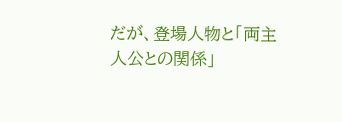だが、登場人物と「両主人公との関係」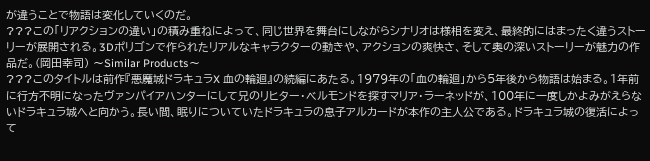が違うことで物語は変化していくのだ。
???この「リアクションの違い」の積み重ねによって、同じ世界を舞台にしながらシナリオは様相を変え、最終的にはまったく違うストーリーが展開される。3Dポリゴンで作られたリアルなキャラクターの動きや、アクションの爽快さ、そして奥の深いストーリーが魅力の作品だ。(岡田幸司) 〜Similar Products〜
???このタイトルは前作『悪魔城ドラキュラX 血の輪廻』の続編にあたる。1979年の「血の輪廻」から5年後から物語は始まる。1年前に行方不明になったヴァンパイアハンターにして兄のリヒター・ベルモンドを探すマリア・ラーネッドが、100年に一度しかよみがえらないドラキュラ城へと向かう。長い間、眠りについていたドラキュラの息子アルカードが本作の主人公である。ドラキュラ城の復活によって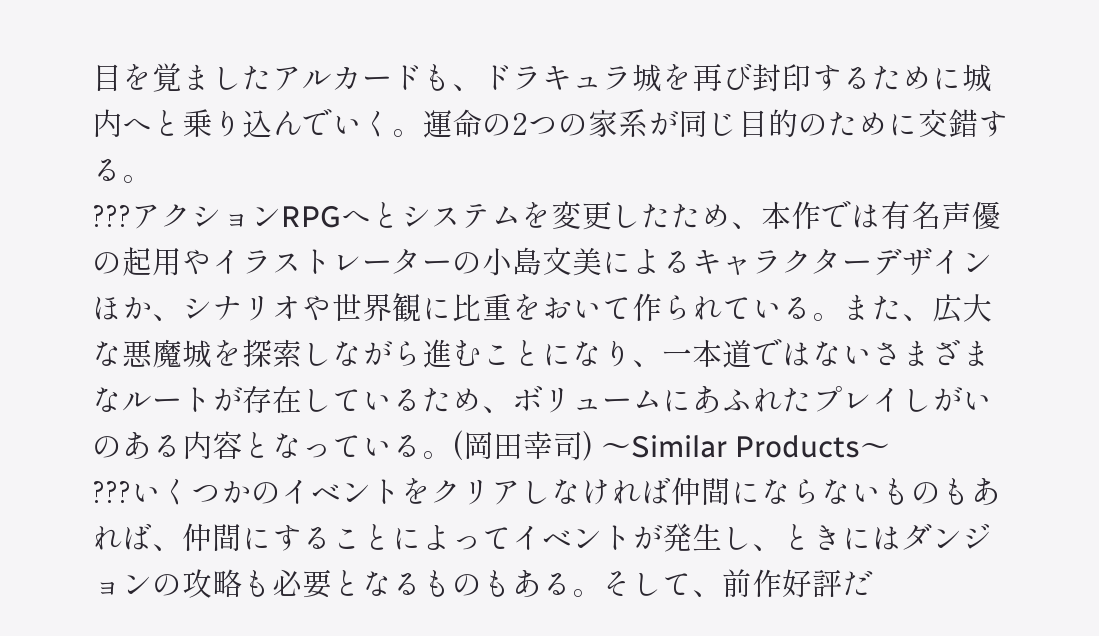目を覚ましたアルカードも、ドラキュラ城を再び封印するために城内へと乗り込んでいく。運命の2つの家系が同じ目的のために交錯する。
???アクションRPGへとシステムを変更したため、本作では有名声優の起用やイラストレーターの小島文美によるキャラクターデザインほか、シナリオや世界観に比重をおいて作られている。また、広大な悪魔城を探索しながら進むことになり、一本道ではないさまざまなルートが存在しているため、ボリュームにあふれたプレイしがいのある内容となっている。(岡田幸司) 〜Similar Products〜
???いくつかのイベントをクリアしなければ仲間にならないものもあれば、仲間にすることによってイベントが発生し、ときにはダンジョンの攻略も必要となるものもある。そして、前作好評だ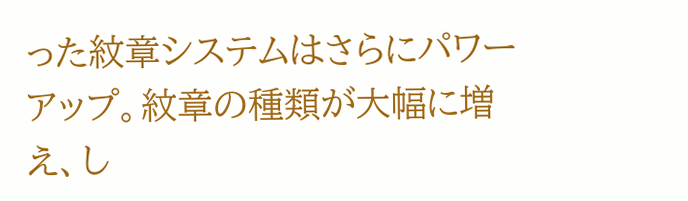った紋章システムはさらにパワーアップ。紋章の種類が大幅に増え、し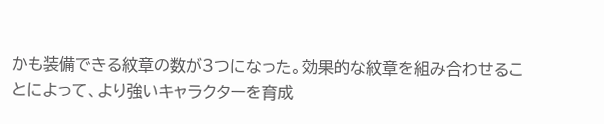かも装備できる紋章の数が3つになった。効果的な紋章を組み合わせることによって、より強いキャラクターを育成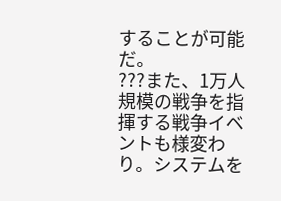することが可能だ。
???また、1万人規模の戦争を指揮する戦争イベントも様変わり。システムを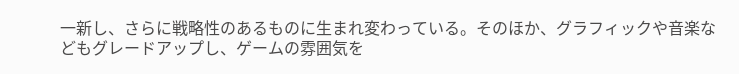一新し、さらに戦略性のあるものに生まれ変わっている。そのほか、グラフィックや音楽などもグレードアップし、ゲームの雰囲気を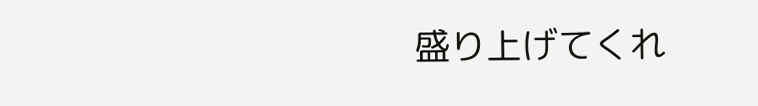盛り上げてくれ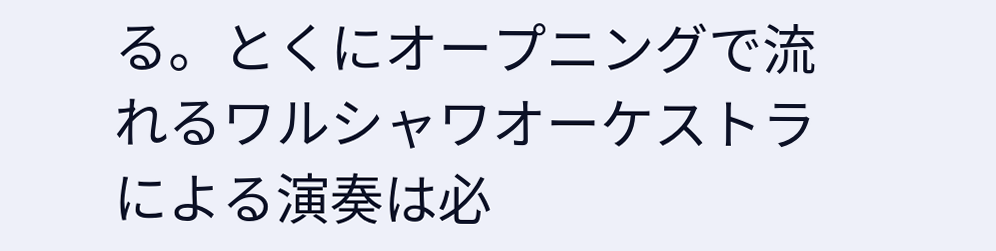る。とくにオープニングで流れるワルシャワオーケストラによる演奏は必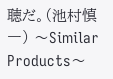聴だ。(池村慎一) 〜Similar Products〜